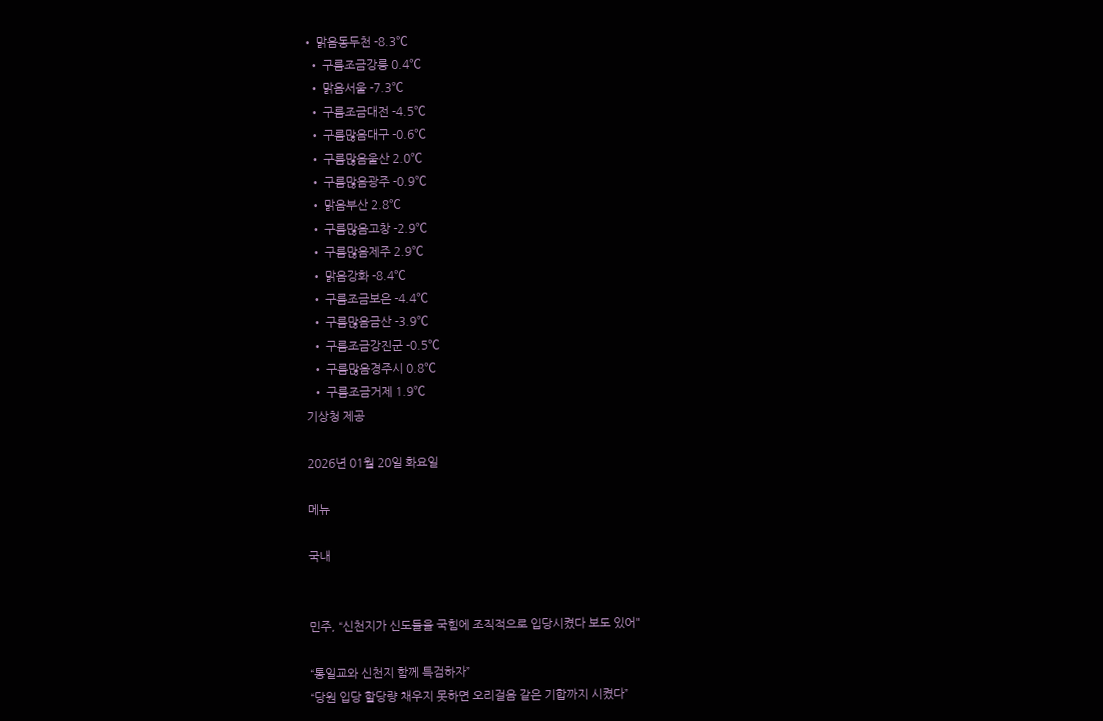• 맑음동두천 -8.3℃
  • 구름조금강릉 0.4℃
  • 맑음서울 -7.3℃
  • 구름조금대전 -4.5℃
  • 구름많음대구 -0.6℃
  • 구름많음울산 2.0℃
  • 구름많음광주 -0.9℃
  • 맑음부산 2.8℃
  • 구름많음고창 -2.9℃
  • 구름많음제주 2.9℃
  • 맑음강화 -8.4℃
  • 구름조금보은 -4.4℃
  • 구름많음금산 -3.9℃
  • 구름조금강진군 -0.5℃
  • 구름많음경주시 0.8℃
  • 구름조금거제 1.9℃
기상청 제공

2026년 01월 20일 화요일

메뉴

국내


민주, “신천지가 신도들을 국힘에 조직적으로 입당시켰다 보도 있어"

“통일교와 신천지 함께 특검하자”
“당원 입당 할당량 채우지 못하면 오리걸음 같은 기합까지 시켰다”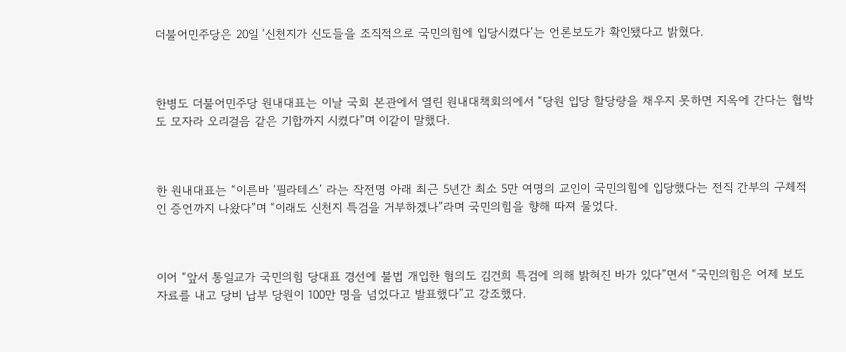더불어민주당은 20일 ‘신천지가 신도들을 조직적으로 국민의힘에 입당시켰다’는 언론보도가 확인됐다고 밝혔다.



한병도 더불어민주당 원내대표는 이날 국회 본관에서 열린 원내대책회의에서 “당원 입당 할당량을 채우지 못하면 지옥에 간다는 협박도 모자라 오리걸음 같은 기합까지 시켰다”며 이같이 말했다.



한 원내대표는 “이른바 ‘필라테스’ 라는 작전명 아래 최근 5년간 최소 5만 여명의 교인이 국민의힘에 입당했다는 전직 간부의 구체적인 증언까지 나왔다”며 “이래도 신천지 특검을 거부하겠나”라며 국민의힘을 향해 따져 물었다.



이어 “앞서 통일교가 국민의힘 당대표 경선에 불법 개입한 혐의도 김건희 특검에 의해 밝혀진 바가 있다”면서 “국민의힘은 어제 보도자료를 내고 당비 납부 당원이 100만 명을 넘었다고 발표했다”고 강조했다.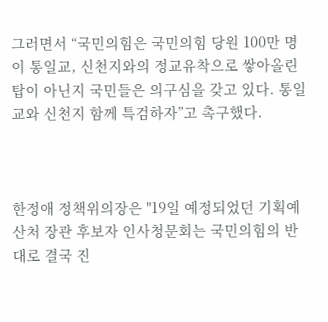그러면서 “국민의힘은 국민의힘 당원 100만 명이 통일교, 신천지와의 정교유착으로 쌓아올린 탑이 아닌지 국민들은 의구심을 갖고 있다. 통일교와 신천지 함께 특검하자”고 촉구했다.



한정애 정책위의장은 "19일 예정되었던 기획예산처 장관 후보자 인사청문회는 국민의힘의 반대로 결국 진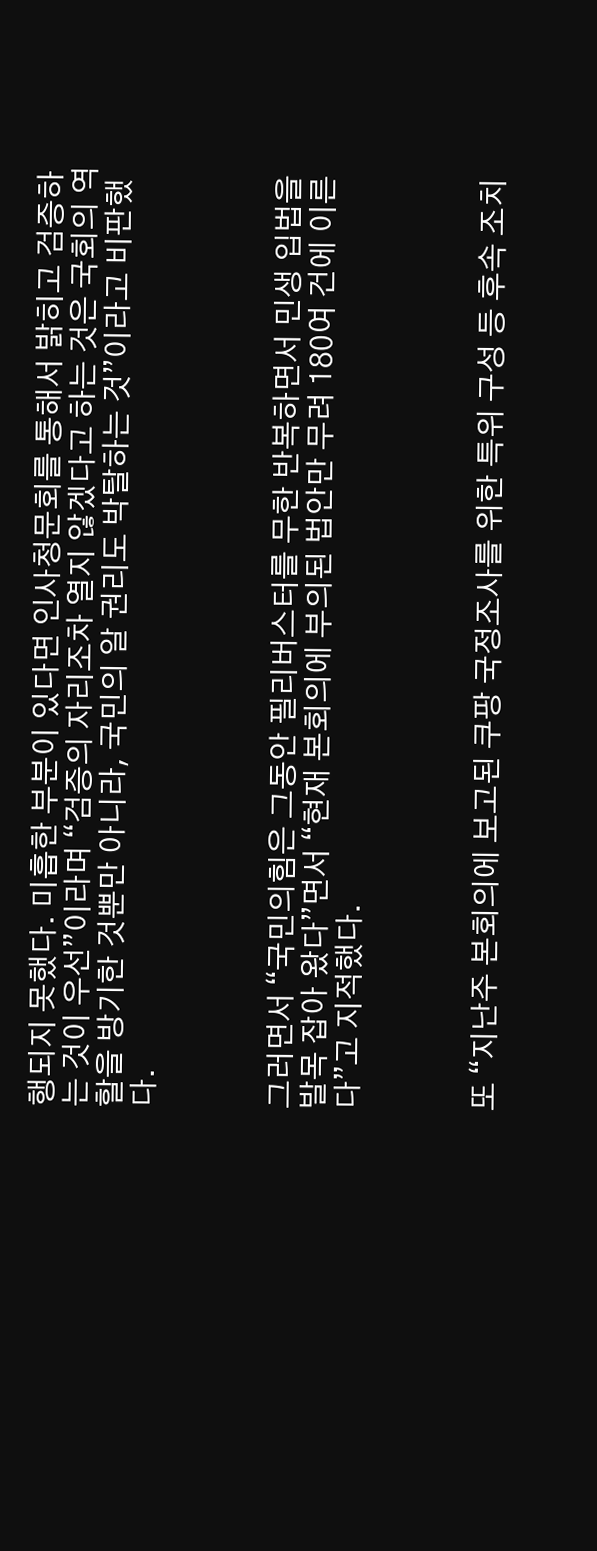행되지 못했다. 미흡한 부분이 있다면 인사청문회를 통해서 밝히고 검증하는 것이 우선”이라며 “검증의 자리조차 열지 않겠다고 하는 것은 국회의 역할을 방기한 것뿐만 아니라, 국민의 알 권리도 박탈하는 것”이라고 비판했다.



그러면서 “국민의힘은 그동안 필리버스터를 무한 반복하면서 민생 입법을 발목 잡아 왔다”면서 “현재 본회의에 부의된 법안만 무려 180여 건에 이른다”고 지적했다.



또 “지난주 본회의에 보고된 쿠팡 국정조사를 위한 특위 구성 등 후속 조치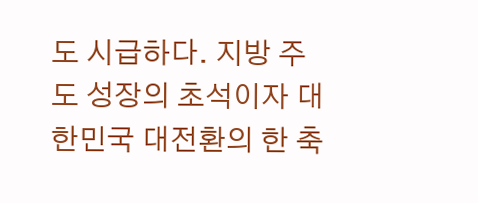도 시급하다. 지방 주도 성장의 초석이자 대한민국 대전환의 한 축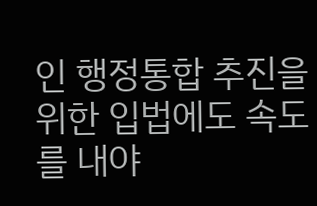인 행정통합 추진을 위한 입법에도 속도를 내야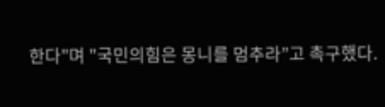한다"며 "국민의힘은 몽니를 멈추라”고 촉구했다.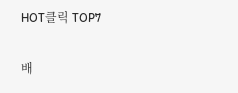HOT클릭 TOP7


배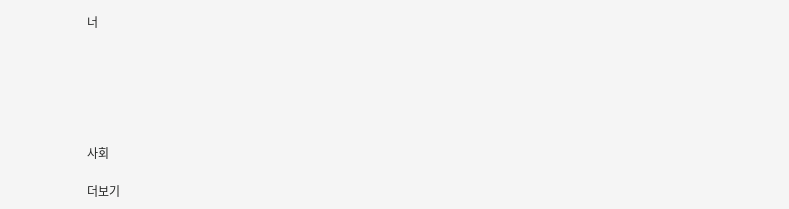너






사회

더보기